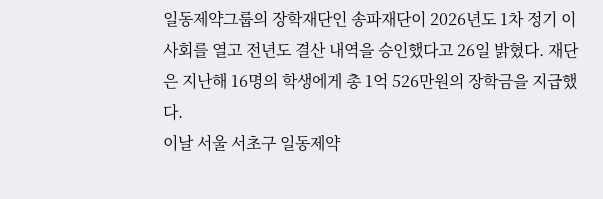일동제약그룹의 장학재단인 송파재단이 2026년도 1차 정기 이사회를 열고 전년도 결산 내역을 승인했다고 26일 밝혔다. 재단은 지난해 16명의 학생에게 총 1억 526만원의 장학금을 지급했다.
이날 서울 서초구 일동제약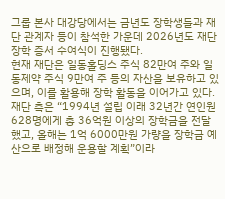그룹 본사 대강당에서는 금년도 장학생들과 재단 관계자 등이 참석한 가운데 2026년도 재단 장학 증서 수여식이 진행됐다.
현재 재단은 일동홀딩스 주식 82만여 주와 일동제약 주식 9만여 주 등의 자산을 보유하고 있으며, 이를 활용해 장학 활동을 이어가고 있다.
재단 측은 “1994년 설립 이래 32년간 연인원 628명에게 총 36억원 이상의 장학금을 전달했고, 올해는 1억 6000만원 가량을 장학금 예산으로 배정해 운용할 계획”이라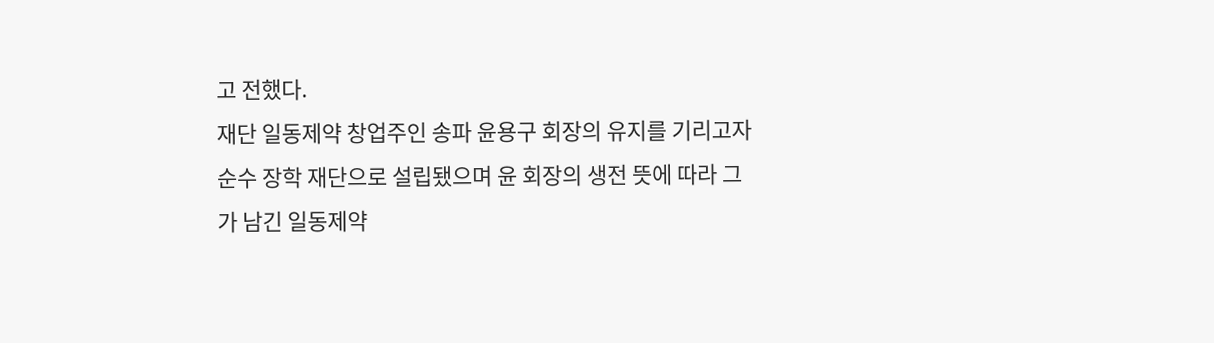고 전했다.
재단 일동제약 창업주인 송파 윤용구 회장의 유지를 기리고자 순수 장학 재단으로 설립됐으며 윤 회장의 생전 뜻에 따라 그가 남긴 일동제약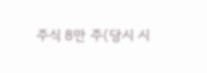주식 8만 주(당시 시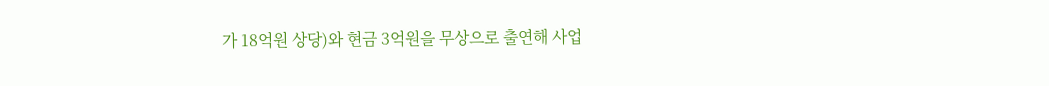가 18억원 상당)와 현금 3억원을 무상으로 출연해 사업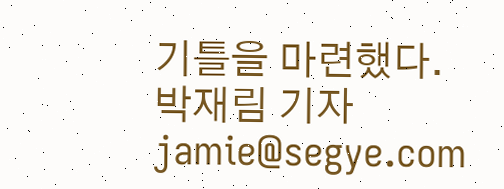기틀을 마련했다.
박재림 기자 jamie@segye.com